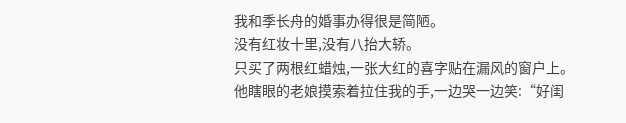我和季长舟的婚事办得很是简陋。
没有红妆十里,没有八抬大轿。
只买了两根红蜡烛,一张大红的喜字贴在漏风的窗户上。
他瞎眼的老娘摸索着拉住我的手,一边哭一边笑:“好闺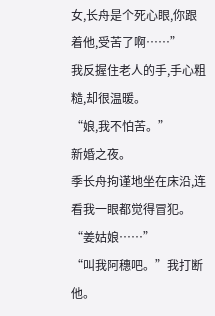女,长舟是个死心眼,你跟着他,受苦了啊……”
我反握住老人的手,手心粗糙,却很温暖。
“娘,我不怕苦。”
新婚之夜。
季长舟拘谨地坐在床沿,连看我一眼都觉得冒犯。
“姜姑娘……”
“叫我阿穗吧。”我打断他。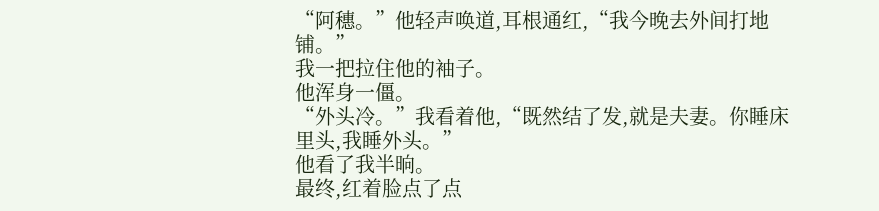“阿穗。”他轻声唤道,耳根通红,“我今晚去外间打地铺。”
我一把拉住他的袖子。
他浑身一僵。
“外头冷。”我看着他,“既然结了发,就是夫妻。你睡床里头,我睡外头。”
他看了我半晌。
最终,红着脸点了点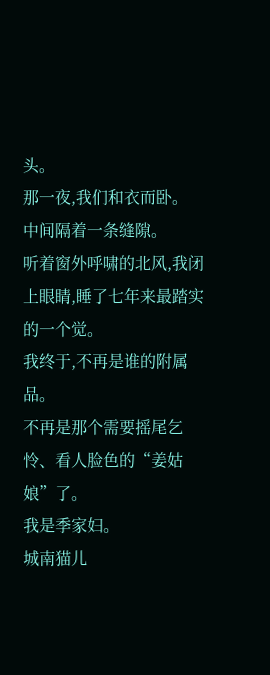头。
那一夜,我们和衣而卧。
中间隔着一条缝隙。
听着窗外呼啸的北风,我闭上眼睛,睡了七年来最踏实的一个觉。
我终于,不再是谁的附属品。
不再是那个需要摇尾乞怜、看人脸色的“姜姑娘”了。
我是季家妇。
城南猫儿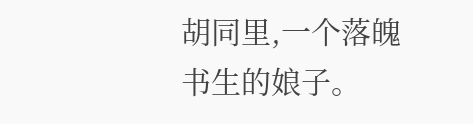胡同里,一个落魄书生的娘子。